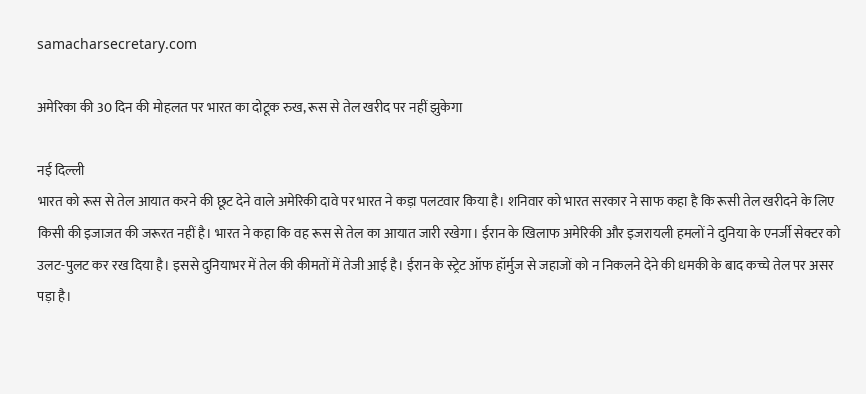samacharsecretary.com

अमेरिका की 30 दिन की मोहलत पर भारत का दोटूक रुख, रूस से तेल खरीद पर नहीं झुकेगा

नई दिल्ली
भारत को रूस से तेल आयात करने की छूट देने वाले अमेरिकी दावे पर भारत ने कड़ा पलटवार किया है। शनिवार को भारत सरकार ने साफ कहा है कि रूसी तेल खरीदने के लिए किसी की इजाजत की जरूरत नहीं है। भारत ने कहा कि वह रूस से तेल का आयात जारी रखेगा। ईरान के खिलाफ अमेरिकी और इजरायली हमलों ने दुनिया के एनर्जी सेक्टर को उलट-पुलट कर रख दिया है। इससे दुनियाभर में तेल की कीमतों में तेजी आई है। ईरान के स्ट्रेट ऑफ हॉर्मुज से जहाजों को न निकलने देने की धमकी के बाद कच्चे तेल पर असर पड़ा है।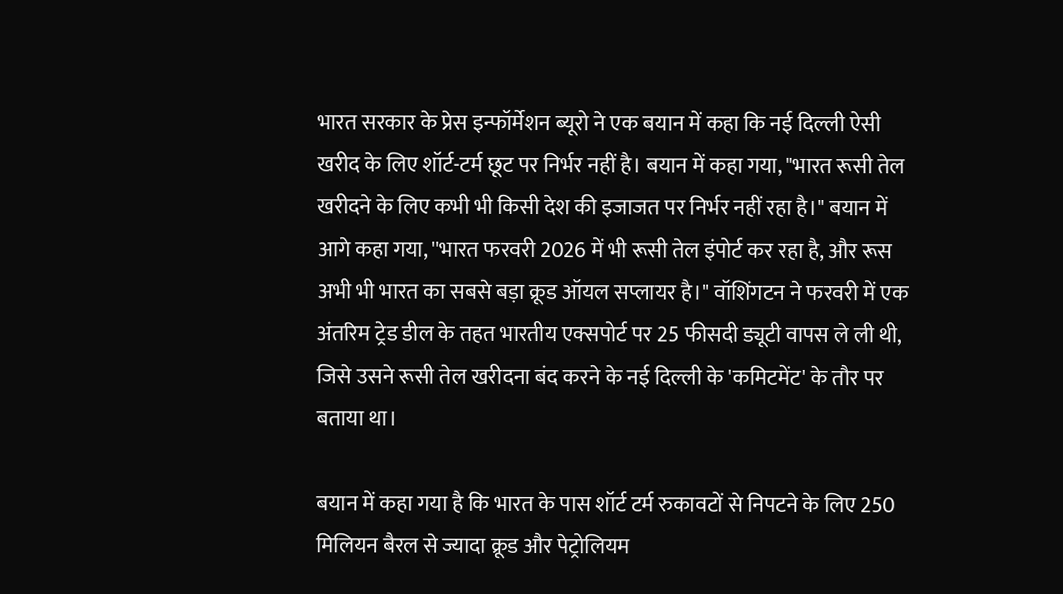भारत सरकार के प्रेस इन्फॉर्मेशन ब्यूरो ने एक बयान में कहा कि नई दिल्ली ऐसी खरीद के लिए शॉर्ट-टर्म छूट पर निर्भर नहीं है। बयान में कहा गया, "भारत रूसी तेल खरीदने के लिए कभी भी किसी देश की इजाजत पर निर्भर नहीं रहा है।" बयान में आगे कहा गया, ''भारत फरवरी 2026 में भी रूसी तेल इंपोर्ट कर रहा है, और रूस अभी भी भारत का सबसे बड़ा क्रूड ऑयल सप्लायर है।" वॉशिंगटन ने फरवरी में एक अंतरिम ट्रेड डील के तहत भारतीय एक्सपोर्ट पर 25 फीसदी ड्यूटी वापस ले ली थी, जिसे उसने रूसी तेल खरीदना बंद करने के नई दिल्ली के 'कमिटमेंट' के तौर पर बताया था।

बयान में कहा गया है कि भारत के पास शॉर्ट टर्म रुकावटों से निपटने के लिए 250 मिलियन बैरल से ज्यादा क्रूड और पेट्रोलियम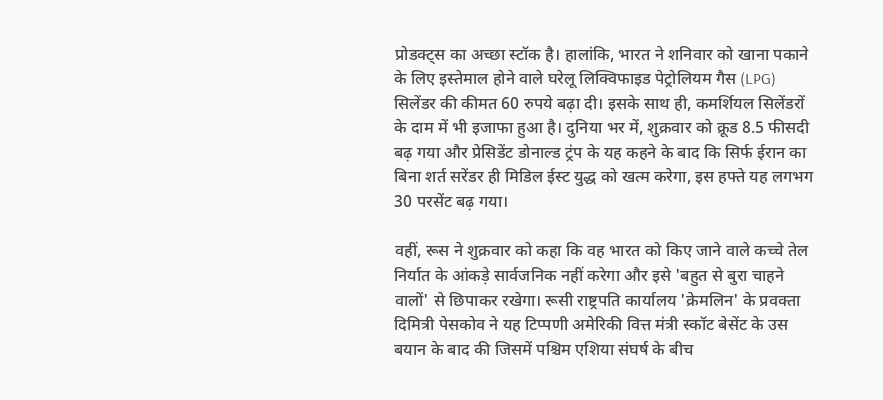प्रोडक्ट्स का अच्छा स्टॉक है। हालांकि, भारत ने शनिवार को खाना पकाने के लिए इस्तेमाल होने वाले घरेलू लिक्विफाइड पेट्रोलियम गैस (LPG) सिलेंडर की कीमत 60 रुपये बढ़ा दी। इसके साथ ही, कमर्शियल सिलेंडरों के दाम में भी इजाफा हुआ है। दुनिया भर में, शुक्रवार को क्रूड 8.5 फीसदी बढ़ गया और प्रेसिडेंट डोनाल्ड ट्रंप के यह कहने के बाद कि सिर्फ ईरान का बिना शर्त सरेंडर ही मिडिल ईस्ट युद्ध को खत्म करेगा, इस हफ्ते यह लगभग 30 परसेंट बढ़ गया।

वहीं, रूस ने शुक्रवार को कहा कि वह भारत को किए जाने वाले कच्चे तेल निर्यात के आंकड़े सार्वजनिक नहीं करेगा और इसे 'बहुत से बुरा चाहने वालों' से छिपाकर रखेगा। रूसी राष्ट्रपति कार्यालय 'क्रेमलिन' के प्रवक्ता दिमित्री पेसकोव ने यह टिप्पणी अमेरिकी वित्त मंत्री स्कॉट बेसेंट के उस बयान के बाद की जिसमें पश्चिम एशिया संघर्ष के बीच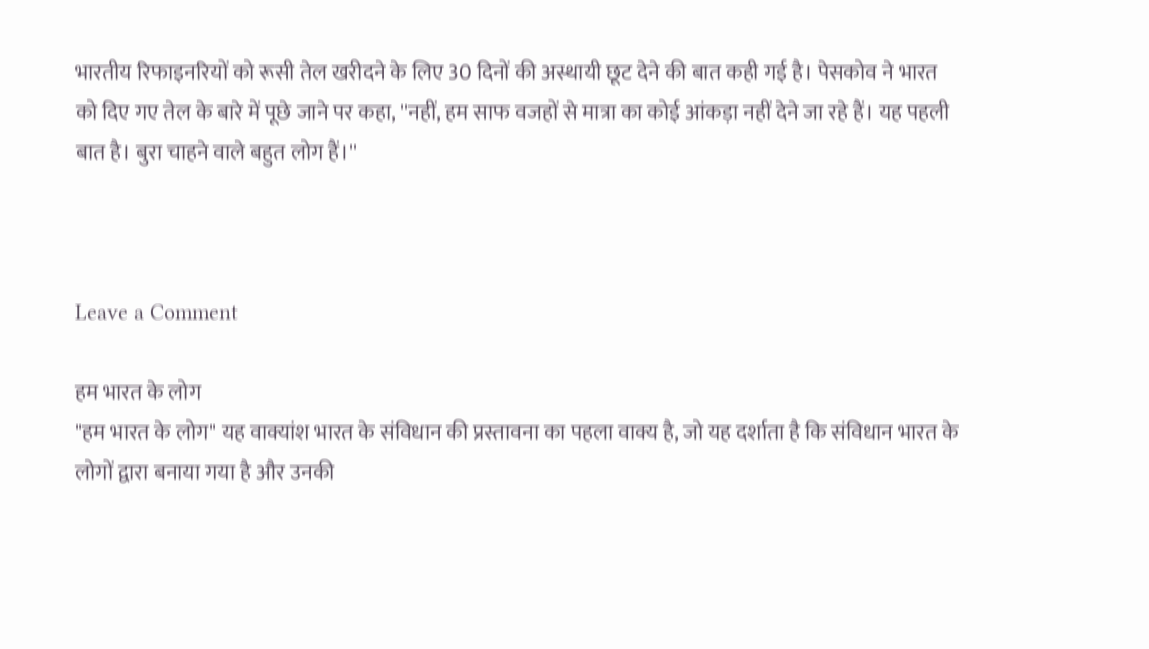भारतीय रिफाइनरियों को रूसी तेल खरीदने के लिए 30 दिनों की अस्थायी छूट देने की बात कही गई है। पेसकोव ने भारत को दिए गए तेल के बारे में पूछे जाने पर कहा, ''नहीं, हम साफ वजहों से मात्रा का कोई आंकड़ा नहीं देने जा रहे हैं। यह पहली बात है। बुरा चाहने वाले बहुत लोग हैं।''



Leave a Comment

हम भारत के लोग
"हम भारत के लोग" यह वाक्यांश भारत के संविधान की प्रस्तावना का पहला वाक्य है, जो यह दर्शाता है कि संविधान भारत के लोगों द्वारा बनाया गया है और उनकी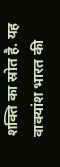शक्ति का स्रोत है. यह वाक्यांश भारत की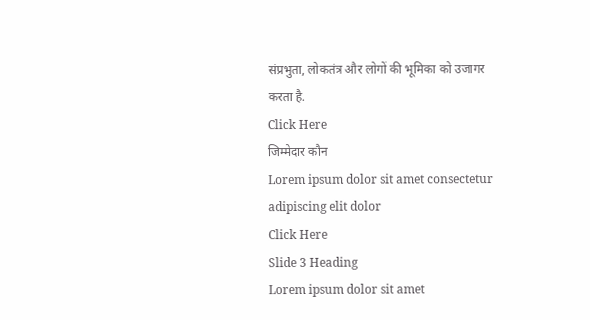संप्रभुता, लोकतंत्र और लोगों की भूमिका को उजागर करता है.
Click Here
जिम्मेदार कौन
Lorem ipsum dolor sit amet consectetur adipiscing elit dolor
Click Here
Slide 3 Heading
Lorem ipsum dolor sit amet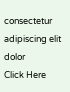consectetur adipiscing elit dolor
Click Here